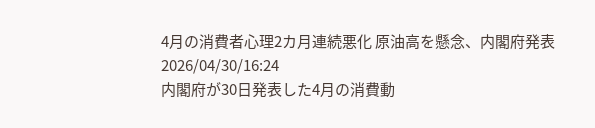4月の消費者心理2カ月連続悪化 原油高を懸念、内閣府発表
2026/04/30/16:24
内閣府が30日発表した4月の消費動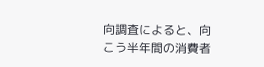向調査によると、向こう半年間の消費者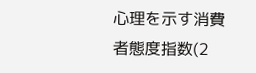心理を示す消費者態度指数(2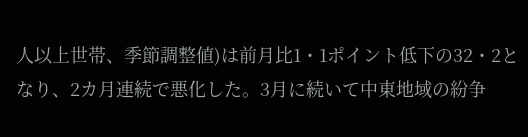人以上世帯、季節調整値)は前月比1・1ポイント低下の32・2となり、2カ月連続で悪化した。3月に続いて中東地域の紛争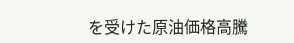を受けた原油価格高騰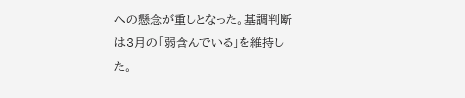への懸念が重しとなった。基調判断は3月の「弱含んでいる」を維持した。